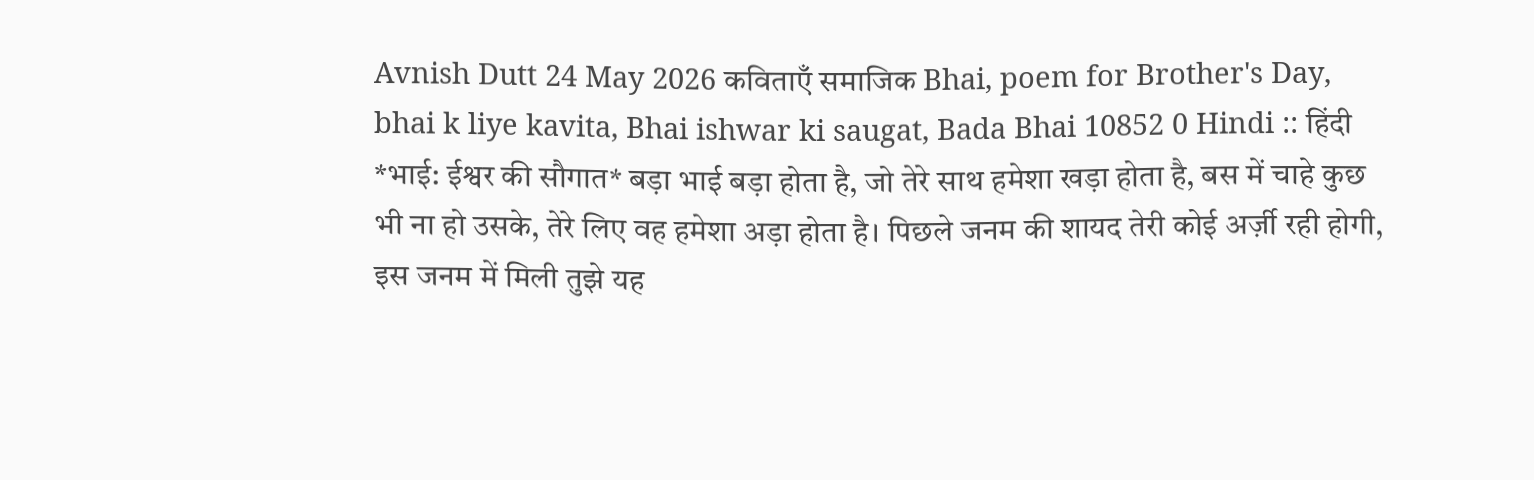Avnish Dutt 24 May 2026 कविताएँ समाजिक Bhai, poem for Brother's Day, bhai k liye kavita, Bhai ishwar ki saugat, Bada Bhai 10852 0 Hindi :: हिंदी
*भाई: ईश्वर की सौगात* बड़ा भाई बड़ा होता है, जो तेरे साथ हमेशा खड़ा होता है, बस में चाहे कुछ भी ना हो उसके, तेरे लिए वह हमेशा अड़ा होता है। पिछले जनम की शायद तेरी कोई अर्ज़ी रही होगी, इस जनम में मिली तुझे यह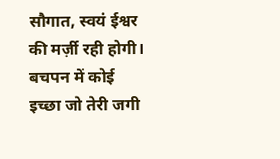सौगात, स्वयं ईश्वर की मर्ज़ी रही होगी। बचपन में कोई इच्छा जो तेरी जगी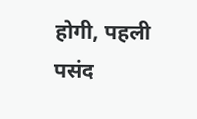होगी, पहली पसंद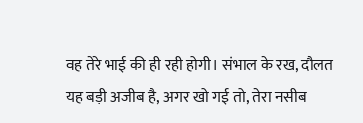वह तेरे भाई की ही रही होगी। संभाल के रख, दौलत यह बड़ी अजीब है, अगर खो गई तो, तेरा नसीब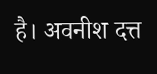है। अवनीश दत्त